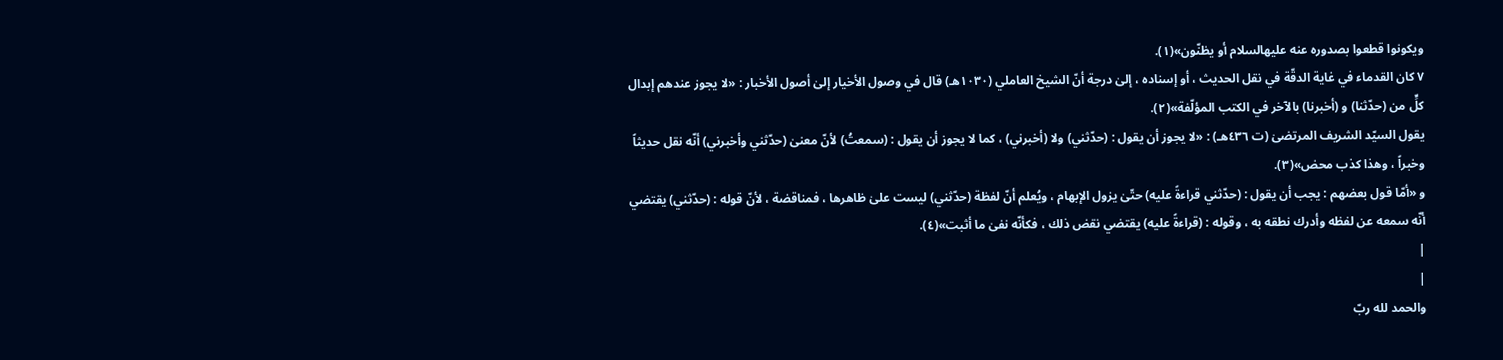ويكونوا قطعوا بصدوره عنه عليهالسلام أو يظنّون»(١).
٧ كان القدماء في غاية الدقّة في نقل الحديث ، أو إسناده ، إلىٰ درجة أنّ الشيخ العاملي (١٠٣٠هـ) قال في وصول الأخيار إلىٰ أصول الأخبار : «لا يجوز عندهم إبدال كلٍّ من (حدّثنا) و (أخبرنا) بالآخر في الكتب المؤلّفة»(٢).
يقول السيّد الشريف المرتضىٰ (ت ٤٣٦هـ) : «لا يجوز أن يقول : (حدّثني) ولا (أخبرني) ، كما لا يجوز أن يقول : (سمعتُ) لأنّ معنىٰ (حدّثني وأخبرني) أنّه نقل حديثاً وخبراً ، وهذا كذب محض»(٣).
و «أمّا قول بعضهم : يجب أن يقول : (حدّثني قراءةً عليه) حتّىٰ يزول الإبهام ، ويُعلم أنّ لفظة (حدّثني) ليست علىٰ ظاهرها ، فمناقضة ، لأنّ قوله : (حدّثني) يقتضي أنّه سمعه عن لفظه وأدرك نطقه به ، وقوله : (قراءةً عليه) يقتضي نقض ذلك ، فكأنّه نفىٰ ما أثبت»(٤).
|
|
والحمد لله ربّ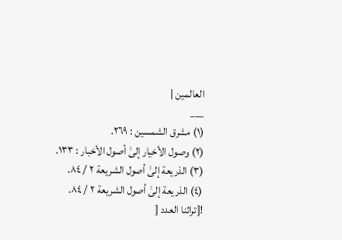العالمين |
___
(١) مشرق الشمسين : ٢٦٩.
(٢) وصول الأخيار إلىٰ أصول الأخبار : ١٣٣.
(٣) الذريعة إلىٰ أصول الشريعة ٢ / ٨٤.
(٤) الذريعة إلىٰ أصول الشريعة ٢ / ٨٤.
![تراثنا العدد [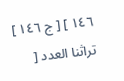١٤٦ ] [ ج ١٤٦ ] تراثنا العدد [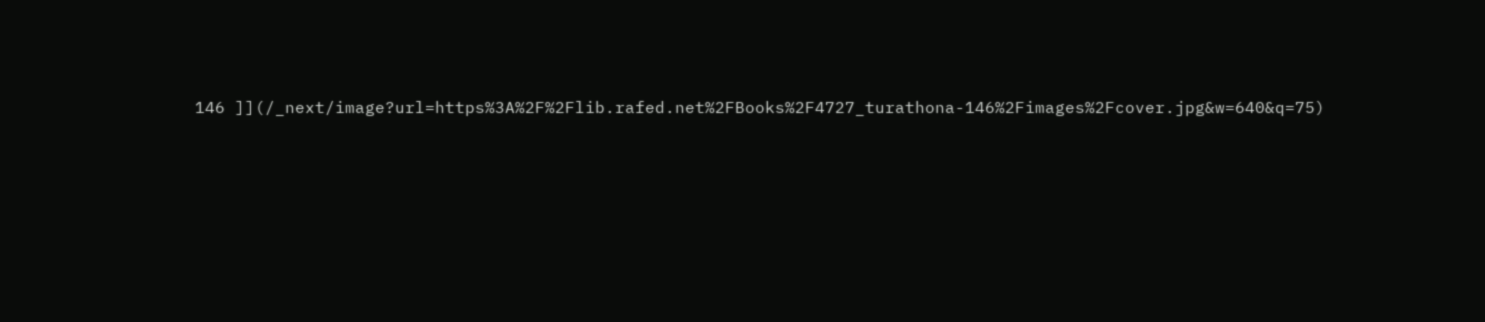146 ]](/_next/image?url=https%3A%2F%2Flib.rafed.net%2FBooks%2F4727_turathona-146%2Fimages%2Fcover.jpg&w=640&q=75)